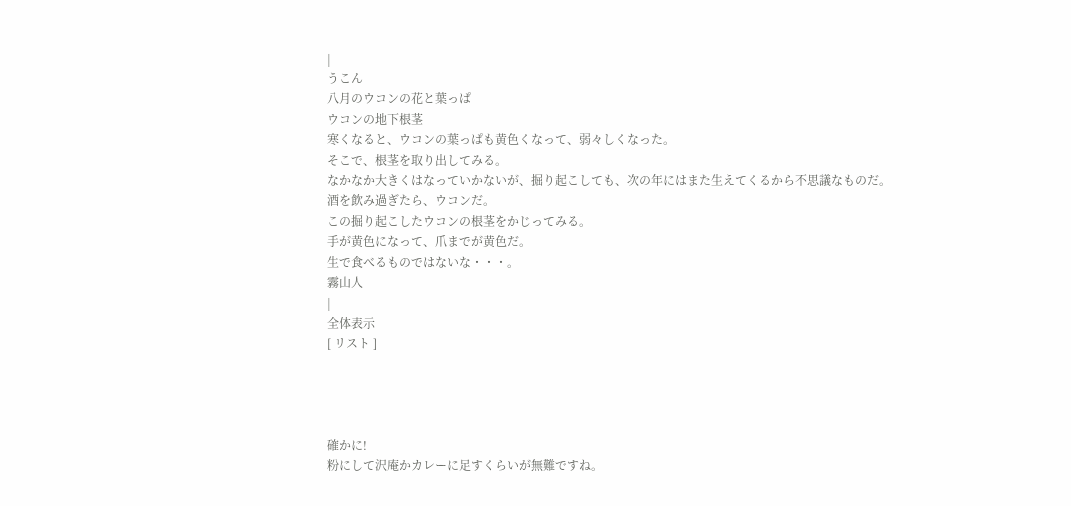|
うこん
八月のウコンの花と葉っぱ
ウコンの地下根茎
寒くなると、ウコンの葉っぱも黄色くなって、弱々しくなった。
そこで、根茎を取り出してみる。
なかなか大きくはなっていかないが、掘り起こしても、次の年にはまた生えてくるから不思議なものだ。
酒を飲み過ぎたら、ウコンだ。
この掘り起こしたウコンの根茎をかじってみる。
手が黄色になって、爪までが黄色だ。
生で食べるものではないな・・・。
霧山人
|
全体表示
[ リスト ]




確かに!
粉にして沢庵かカレーに足すくらいが無難ですね。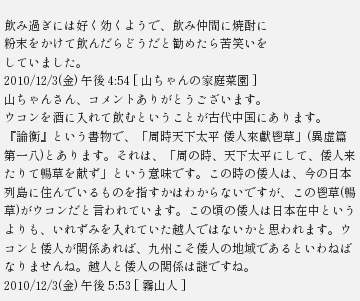飲み過ぎには好く効くようで、飲み仲間に焼酎に
粉末をかけて飲んだらどうだと勧めたら苦笑いを
していました。
2010/12/3(金) 午後 4:54 [ 山ちゃんの家庭菜園 ]
山ちゃんさん、コメントありがとうございます。
ウコンを酒に入れて飲むということが古代中国にあります。
『論衡』という書物で、「周時天下太平 倭人來獻鬯草」(異虚篇第一八)とあります。それは、「周の時、天下太平にして、倭人来たりて暢草を献ず」という意味です。この時の倭人は、今の日本列島に住んでいるものを指すかはわからないですが、この鬯草(暢草)がウコンだと言われています。この頃の倭人は日本在中というよりも、いれずみを入れていた越人ではないかと思われます。ウコンと倭人が関係あれば、九州こそ倭人の地域であるといわねばなりませんね。越人と倭人の関係は謎ですね。
2010/12/3(金) 午後 5:53 [ 霧山人 ]